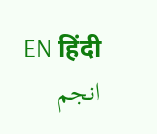EN हिंदी
انجم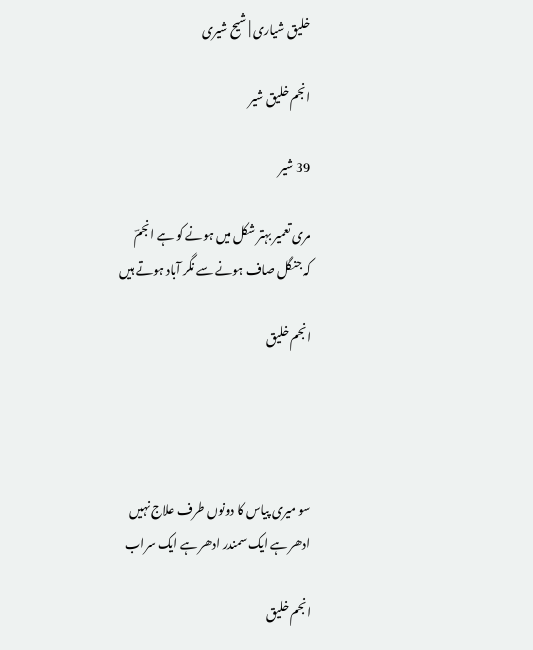خلیق شیاری | شیح شیری

انجم خلیق شیر

39 شیر

مری تعمیر بہتر شکل میں ہونے کو ہے انجمؔ
کہ جنگل صاف ہونے سے نگر آباد ہوتے ہیں

انجم خلیق




سو میری پیاس کا دونوں طرف علاج نہیں
ادھر ہے ایک سمندر ادھر ہے ایک سراب

انجم خلیق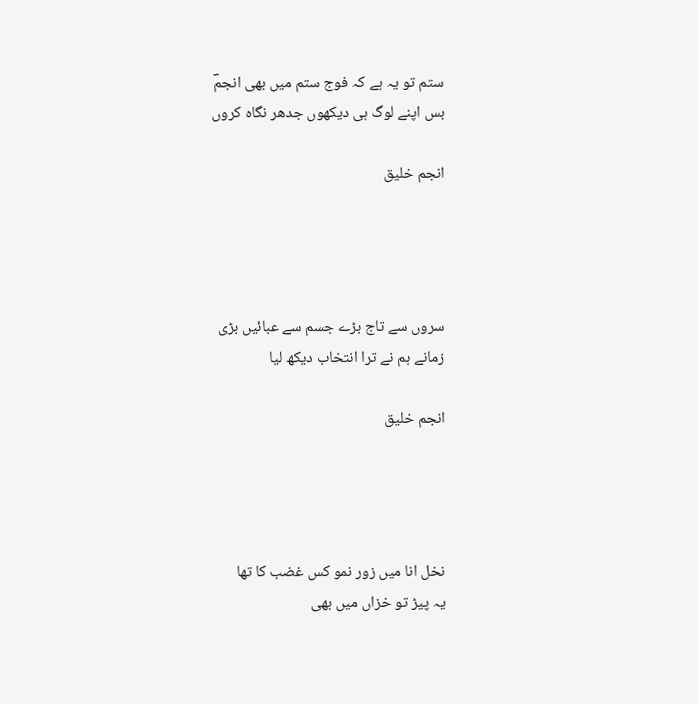ستم تو یہ ہے کہ فوج ستم میں بھی انجمؔ
بس اپنے لوگ ہی دیکھوں جدھر نگاہ کروں

انجم خلیق




سروں سے تاج بڑے جسم سے عبائیں بڑی
زمانے ہم نے ترا انتخاب دیکھ لیا

انجم خلیق




نخل انا میں زور نمو کس غضب کا تھا
یہ پیڑ تو خزاں میں بھی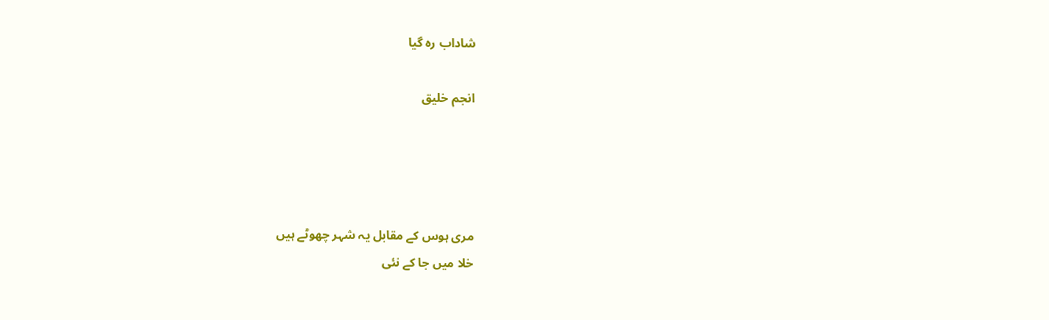شاداب رہ گیا

انجم خلیق




مری ہوس کے مقابل یہ شہر چھوٹے ہیں
خلا میں جا کے نئی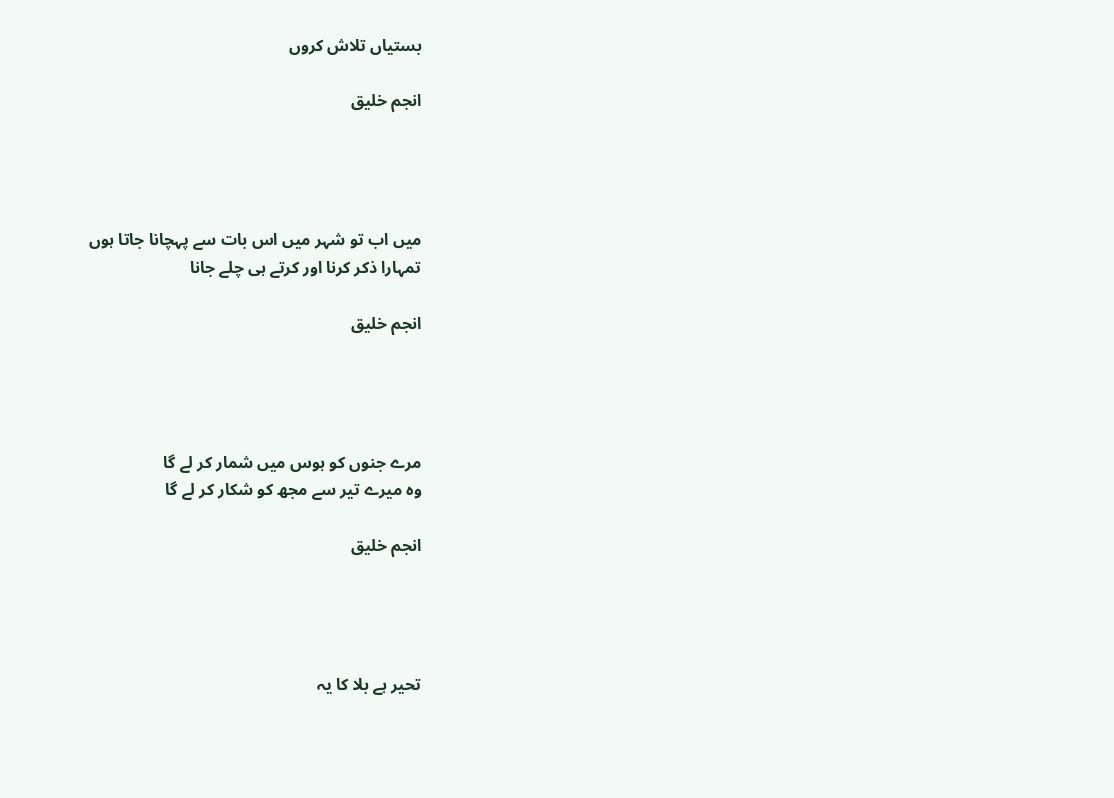بستیاں تلاش کروں

انجم خلیق




میں اب تو شہر میں اس بات سے پہچانا جاتا ہوں
تمہارا ذکر کرنا اور کرتے ہی چلے جانا

انجم خلیق




مرے جنوں کو ہوس میں شمار کر لے گا
وہ میرے تیر سے مجھ کو شکار کر لے گا

انجم خلیق




تحیر ہے بلا کا یہ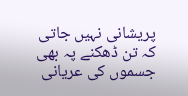پریشانی نہیں جاتی
کہ تن ڈھکنے پہ بھی جسموں کی عریانی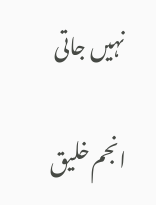نہیں جاتی

انجم خلیق